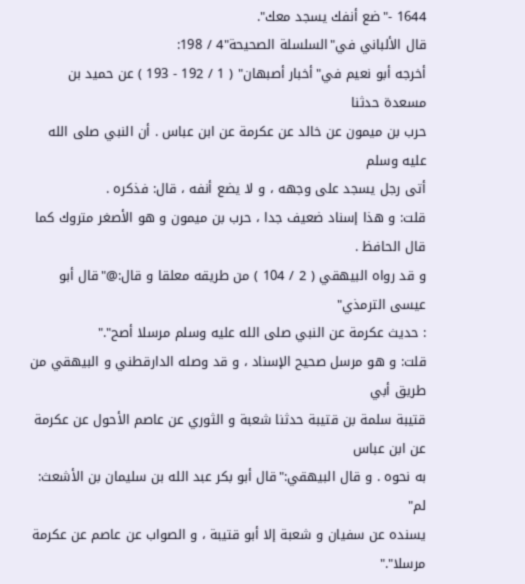1644 -"ضع أنفك يسجد معك".
قال الألباني في"السلسلة الصحيحة"4 / 198:
أخرجه أبو نعيم في"أخبار أصبهان" ( 1 / 192 - 193 ) عن حميد بن مسعدة حدثنا
حرب بن ميمون عن خالد عن عكرمة عن ابن عباس . أن النبي صلى الله عليه وسلم
أتى رجل يسجد على وجهه ، و لا يضع أنفه ، قال: فذكره .
قلت: و هذا إسناد ضعيف جدا ، حرب بن ميمون و هو الأصغر متروك كما قال الحافظ .
و قد رواه البيهقي ( 2 / 104 ) من طريقه معلقا و قال:@"قال أبو عيسى الترمذي"
: حديث عكرمة عن النبي صلى الله عليه وسلم مرسلا أصح"."
قلت: و هو مرسل صحيح الإسناد ، و قد وصله الدارقطني و البيهقي من طريق أبي
قتيبة سلمة بن قتيبة حدثنا شعبة و الثوري عن عاصم الأحول عن عكرمة عن ابن عباس
به نحوه . و قال البيهقي:"قال أبو بكر عبد الله بن سليمان بن الأشعث: لم"
يسنده عن سفيان و شعبة إلا أبو قتيبة ، و الصواب عن عاصم عن عكرمة مرسلا"."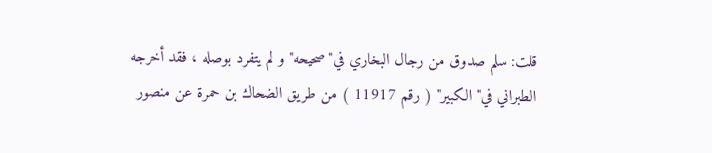قلت: سلم صدوق من رجال البخاري في"صحيحه"و لم يتفرد بوصله ، فقد أخرجه
الطبراني في"الكبير" ( رقم 11917 ) من طريق الضحاك بن حمرة عن منصور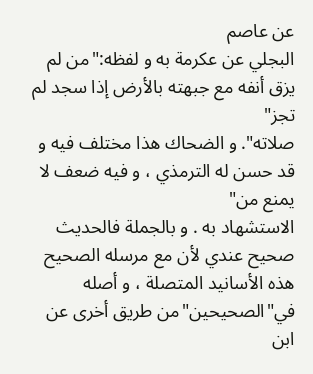عن عاصم
البجلي عن عكرمة به و لفظه:"من لم يزق أنفه مع جبهته بالأرض إذا سجد لم تجز"
صلاته". و الضحاك هذا مختلف فيه و قد حسن له الترمذي ، و فيه ضعف لا يمنع من"
الاستشهاد به . و بالجملة فالحديث صحيح عندي لأن مع مرسله الصحيح هذه الأسانيد المتصلة ، و أصله في"الصحيحين"من طريق أخرى عن ابن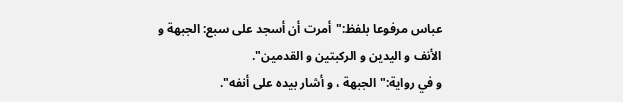عباس مرفوعا بلفظ:"أمرت أن أسجد على سبع: الجبهة و الأنف و اليدين و الركبتين و القدمين".
و في رواية:"الجبهة ، و أشار بيده على أنفه".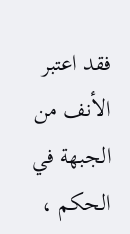فقد اعتبر الأنف من الجبهة في الحكم ،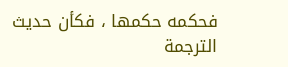فحكمه حكمها ، فكأن حديث الترجمة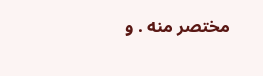مختصر منه . و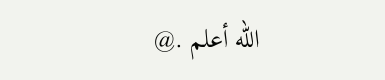الله أعلم .@